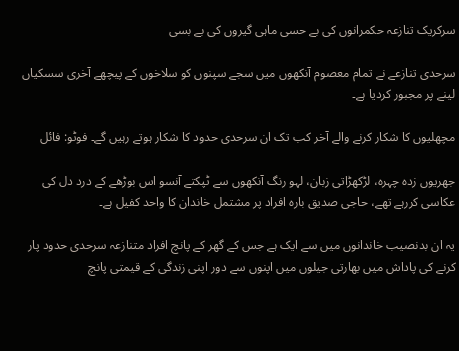سرکریک تنازعہ حکمرانوں کی بے حسی ماہی گیروں کی بے بسی

سرحدی تنازعے نے تمام معصوم آنکھوں میں سجے سپنوں کو سلاخوں کے پیچھے آخری سسکیاں لینے پر مجبور کردیا ہے۔

مچھلیوں کا شکار کرنے والے آخر کب تک ان سرحدی حدود کا شکار ہوتے رہیں گے۔ فوٹو: فائل

جھریوں زدہ چہرہ، لڑکھڑاتی زبان، لہو رنگ آنکھوں سے ٹپکتے آنسو اس بوڑھے کے درد دل کی عکاسی کررہے تھے، حاجی صدیق بارہ افراد پر مشتمل خاندان کا واحد کفیل ہے۔

یہ ان بدنصیب خاندانوں میں سے ایک ہے جس کے گھر کے پانچ افراد متنازعہ سرحدی حدود پار کرنے کی پاداش میں بھارتی جیلوں میں اپنوں سے دور اپنی زندگی کے قیمتی پانچ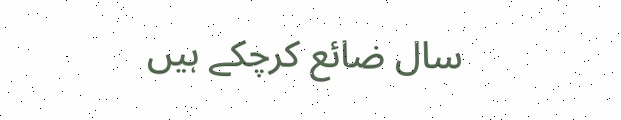سال ضائع کرچکے ہیں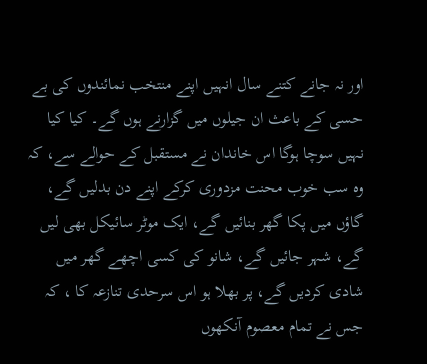اور نہ جانے کتنے سال انہیں اپنے منتخب نمائندوں کی بے حسی کے باعث ان جیلوں میں گزارنے ہوں گے۔ کیا کیا نہیں سوچا ہوگا اس خاندان نے مستقبل کے حوالے سے، کہ وہ سب خوب محنت مزدوری کرکے اپنے دن بدلیں گے، گاؤں میں پکا گھر بنائیں گے، ایک موٹر سائیکل بھی لیں گے، شہر جائیں گے، شانو کی کسی اچھے گھر میں شادی کردیں گے، پر بھلا ہو اس سرحدی تنازعہ کا ، کہ جس نے تمام معصوم آنکھوں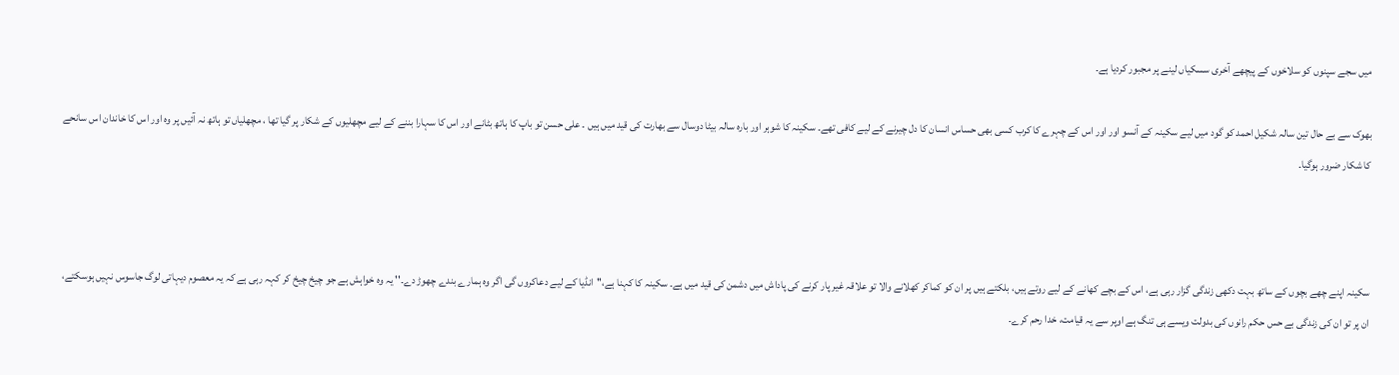میں سجے سپنوں کو سلاخوں کے پیچھے آخری سسکیاں لینے پر مجبور کردیا ہے۔

بھوک سے بے حال تین سالہ شکیل احمد کو گود میں لیے سکینہ کے آنسو اور اور اس کے چہرے کا کرب کسی بھی حساس انسان کا دل چیرنے کے لیے کافی تھے۔ سکینہ کا شوہر اور بارہ سالہ بیٹا دوسال سے بھارت کی قید میں ہیں ۔ علی حسن تو باپ کا ہاتھ بٹانے اور اس کا سہارا بننے کے لیے مچھلیوں کے شکار پر گیا تھا ، مچھلیاں تو ہاتھ نہ آئیں پر وہ اور اس کا خاندان اس سانحے کا شکار ضرور ہوگیا۔



سکینہ اپنے چھے بچوں کے ساتھ بہت دکھی زندگی گزار رہی ہے، اس کے بچے کھانے کے لیے روتے ہیں، بلکتے ہیں پر ان کو کماکر کھلانے والا تو علاقہ غیر پار کرنے کی پاداش میں دشمن کی قید میں ہے۔ سکینہ کا کہنا ہے،''انڈیا کے لیے دعاکروں گی اگر وہ ہمارے بندے چھوڑ دے۔'' یہ وہ خواہش ہے جو چیخ چیخ کر کہہ رہی ہے کہ یہ معصوم دیہاتی لوگ جاسوس نہیں ہوسکتے، ان پر تو ان کی زندگی بے حس حکم رانوں کی بدولت ویسے ہی تنگ ہے اوپر سے یہ قیامت، خدا رحم کرے۔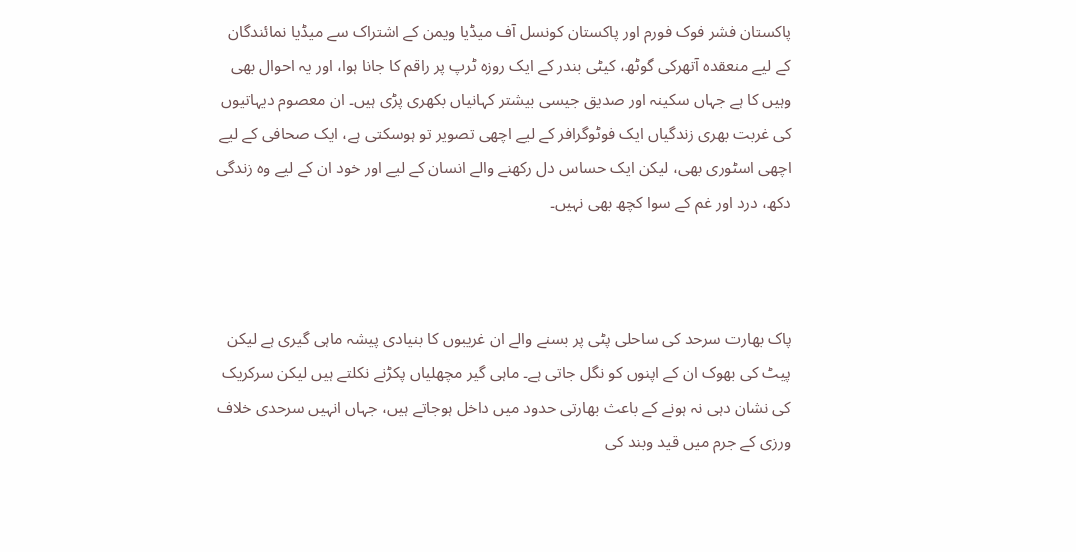پاکستان فشر فوک فورم اور پاکستان کونسل آف میڈیا ویمن کے اشتراک سے میڈیا نمائندگان کے لیے منعقدہ آتھرکی گوٹھ، کیٹی بندر کے ایک روزہ ٹرپ پر راقم کا جانا ہوا، اور یہ احوال بھی وہیں کا ہے جہاں سکینہ اور صدیق جیسی بیشتر کہانیاں بکھری پڑی ہیں۔ ان معصوم دیہاتیوں کی غربت بھری زندگیاں ایک فوٹوگرافر کے لیے اچھی تصویر تو ہوسکتی ہے، ایک صحافی کے لیے اچھی اسٹوری بھی، لیکن ایک حساس دل رکھنے والے انسان کے لیے اور خود ان کے لیے وہ زندگی دکھ، درد اور غم کے سوا کچھ بھی نہیں۔



پاک بھارت سرحد کی ساحلی پٹی پر بسنے والے ان غریبوں کا بنیادی پیشہ ماہی گیری ہے لیکن پیٹ کی بھوک ان کے اپنوں کو نگل جاتی ہے۔ ماہی گیر مچھلیاں پکڑنے نکلتے ہیں لیکن سرکریک کی نشان دہی نہ ہونے کے باعث بھارتی حدود میں داخل ہوجاتے ہیں، جہاں انہیں سرحدی خلاف ورزی کے جرم میں قید وبند کی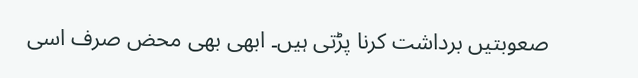صعوبتیں برداشت کرنا پڑتی ہیں۔ ابھی بھی محض صرف اسی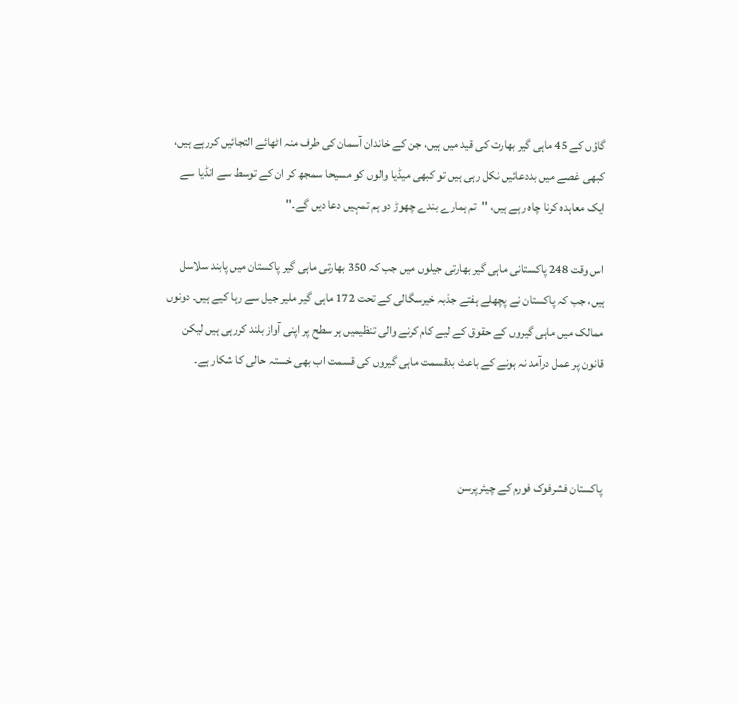گاؤں کے 45 ماہی گیر بھارت کی قید میں ہیں، جن کے خاندان آسمان کی طرف منہ اٹھائے التجائیں کررہے ہیں، کبھی غصے میں بددعائیں نکل رہی ہیں تو کبھی میڈیا والوں کو مسیحا سمجھ کر ان کے توسط سے انڈیا سے ایک معاہدہ کرنا چاہ رہے ہیں، ''تم ہمارے بندے چھوڑ دو ہم تمہیں دعا دیں گے۔''

اس وقت 248 پاکستانی ماہی گیر بھارتی جیلوں میں جب کہ 350 بھارتی ماہی گیر پاکستان میں پابند سلاسل ہیں، جب کہ پاکستان نے پچھلے ہفتے جذبہ خیرسگالی کے تحت 172 ماہی گیر ملیر جیل سے رہا کیے ہیں۔ دونوں ممالک میں ماہی گیروں کے حقوق کے لیے کام کرنے والی تنظیمیں ہر سطح پر اپنی آواز بلند کررہی ہیں لیکن قانون پر عمل درآمد نہ ہونے کے باعث بدقسمت ماہی گیروں کی قسمت اب بھی خستہ حالی کا شکار ہے۔



پاکستان فشرفوک فورم کے چیئرپرسن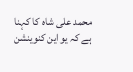محمد علی شاہ کا کہنا ہے کہ یو این کنوینشن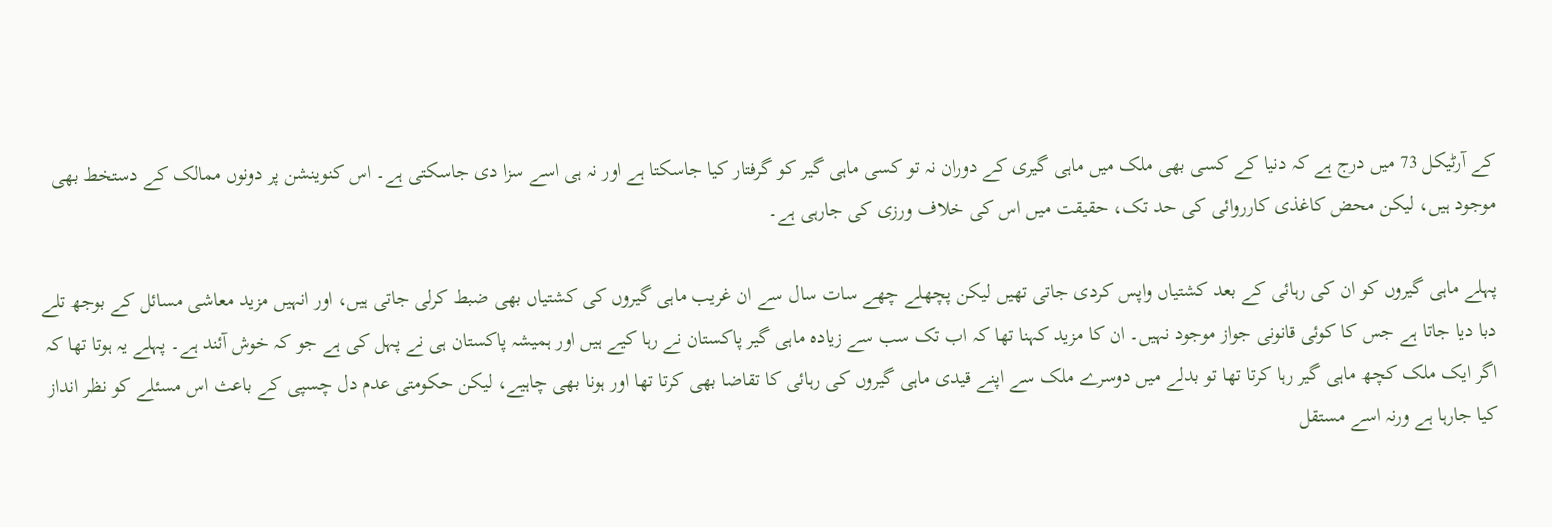کے آرٹیکل 73 میں درج ہے کہ دنیا کے کسی بھی ملک میں ماہی گیری کے دوران نہ تو کسی ماہی گیر کو گرفتار کیا جاسکتا ہے اور نہ ہی اسے سزا دی جاسکتی ہے۔ اس کنوینشن پر دونوں ممالک کے دستخط بھی موجود ہیں، لیکن محض کاغذی کارروائی کی حد تک، حقیقت میں اس کی خلاف ورزی کی جارہی ہے۔

پہلے ماہی گیروں کو ان کی رہائی کے بعد کشتیاں واپس کردی جاتی تھیں لیکن پچھلے چھے سات سال سے ان غریب ماہی گیروں کی کشتیاں بھی ضبط کرلی جاتی ہیں، اور انہیں مزید معاشی مسائل کے بوجھ تلے دبا دیا جاتا ہے جس کا کوئی قانونی جواز موجود نہیں۔ ان کا مزید کہنا تھا کہ اب تک سب سے زیادہ ماہی گیر پاکستان نے رہا کیے ہیں اور ہمیشہ پاکستان ہی نے پہل کی ہے جو کہ خوش آئند ہے۔ پہلے یہ ہوتا تھا کہ اگر ایک ملک کچھ ماہی گیر رہا کرتا تھا تو بدلے میں دوسرے ملک سے اپنے قیدی ماہی گیروں کی رہائی کا تقاضا بھی کرتا تھا اور ہونا بھی چاہیے، لیکن حکومتی عدم دل چسپی کے باعث اس مسئلے کو نظر انداز کیا جارہا ہے ورنہ اسے مستقل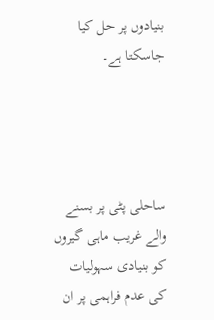بنیادوں پر حل کیا جاسکتا ہے۔




ساحلی پٹی پر بسنے والے غریب ماہی گیروں کو بنیادی سہولیات کی عدم فراہمی پر ان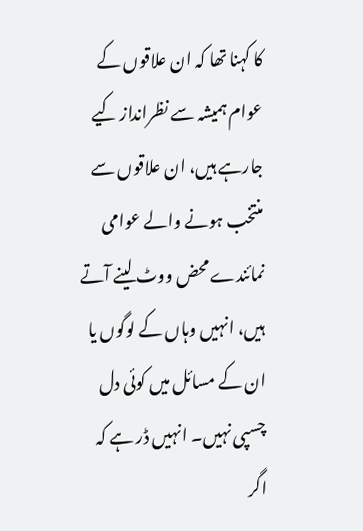کا کہنا تھا کہ ان علاقوں کے عوام ہمیشہ سے نظرانداز کیے جارہے ہیں، ان علاقوں سے منتخب ہونے والے عوامی نمائندے محض ووٹ لینے آتے ہیں، انہیں وہاں کے لوگوں یا ان کے مسائل میں کوئی دل چسپی نہیں۔ انہیں ڈر ہے کہ اگر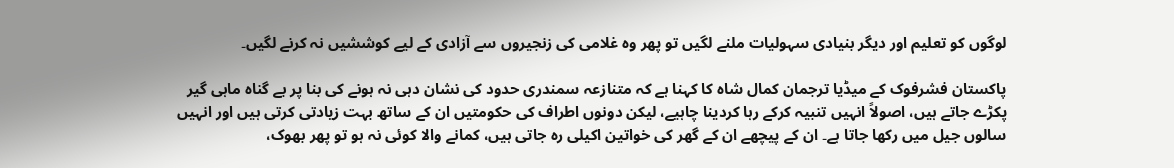لوگوں کو تعلیم اور دیگر بنیادی سہولیات ملنے لگیں تو پھر وہ غلامی کی زنجیروں سے آزادی کے لیے کوششیں نہ کرنے لگیں۔

پاکستان فشرفوک کے میڈیا ترجمان کمال شاہ کا کہنا ہے کہ متنازعہ سمندری حدود کی نشان دہی نہ ہونے کی بنا پر بے گناہ ماہی گیر پکڑے جاتے ہیں، اصولاً انہیں تنبیہ کرکے رہا کردینا چاہیے، لیکن دونوں اطراف کی حکومتیں ان کے ساتھ بہت زیادتی کرتی ہیں اور انہیں سالوں جیل میں رکھا جاتا ہے۔ ان کے پیچھے ان کے گھر کی خواتین اکیلی رہ جاتی ہیں، کمانے والا کوئی نہ ہو تو پھر بھوک،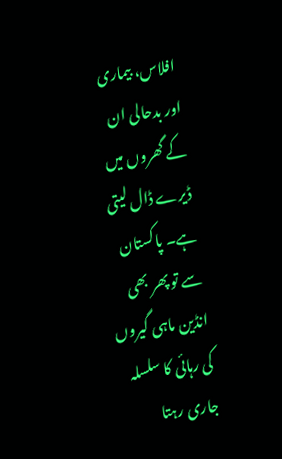افلاس، بیماری اور بدحالی ان کے گھروں میں ڈیرے ڈال لیتی ہے۔ پاکستان سے تو پھر بھی انڈین ماہی گیروں کی رہائی کا سلسلہ جاری رہتا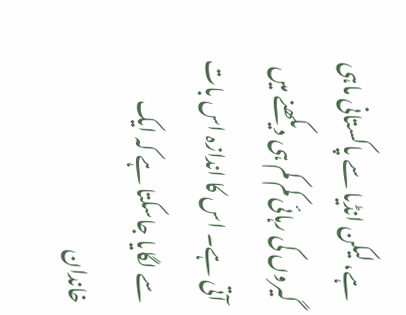ہے، لیکن انڈیا سے پاکستانی ماہی گیروں کی رہائی کم کم ہی دیکھنے میں آتی ہے۔ اس کا اندازہ اس بات سے لگایا جاسکتا ہے کہ ایک خاندان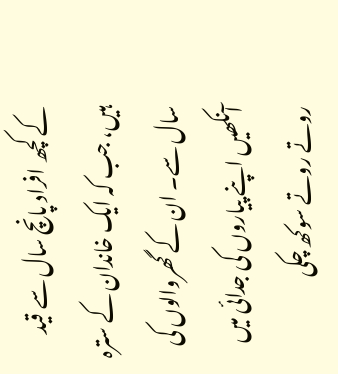کے کچھ افراد پانچ سال سے قید ہیں، جب کہ ایک خاندان کے سترہ سال سے۔ ان کے گھروالوں کی آنکھیں اپنے پیاروں کی جدائی میں روتے روتے سوکھ چکی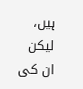ہیں، لیکن ان کی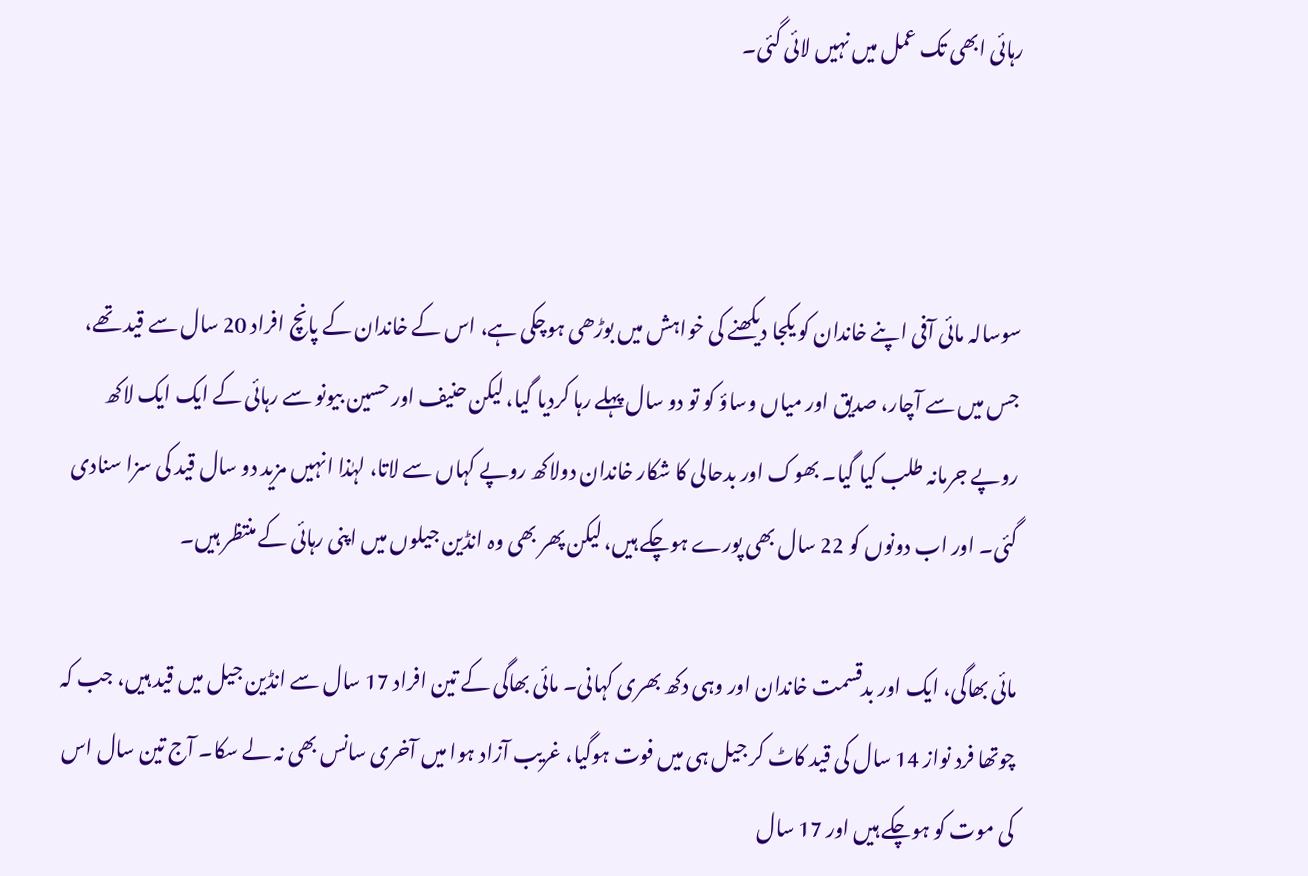رہائی ابھی تک عمل میں نہیں لائی گئی۔



سوسالہ مائی آفی اپنے خاندان کو یکجا دیکھنے کی خواہش میں بوڑھی ہوچکی ہے، اس کے خاندان کے پانچ افراد 20 سال سے قید تھے، جس میں سے آچار، صدیق اور میاں وساؤ کو تو دو سال پہلے رہا کردیا گیا، لیکن حنیف اور حسین بیونو سے رہائی کے ایک ایک لاکھ روپے جرمانہ طلب کیا گیا۔ بھوک اور بدحالی کا شکار خاندان دولاکھ روپے کہاں سے لاتا، لہٰذا انہیں مزید دو سال قید کی سزا سنادی گئی۔ اور اب دونوں کو 22 سال بھی پورے ہوچکے ہیں، لیکن پھر بھی وہ انڈین جیلوں میں اپنی رہائی کے منتظر ہیں۔

مائی بھاگی، ایک اور بدقسمت خاندان اور وہی دکھ بھری کہانی۔ مائی بھاگی کے تین افراد 17 سال سے انڈین جیل میں قید ہیں، جب کہ چوتھا فرد نواز 14 سال کی قید کاٹ کر جیل ہی میں فوت ہوگیا، غریب آزاد ہوا میں آخری سانس بھی نہ لے سکا۔ آج تین سال اس کی موت کو ہوچکے ہیں اور 17 سال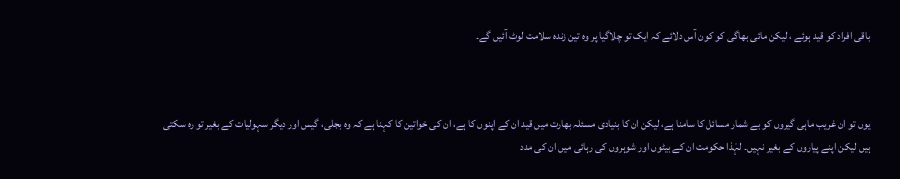باقی افراد کو قید ہوئے ، لیکن مائی بھاگی کو کون آس دلائے کہ ایک تو چلاگیا پر وہ تین زندہ سلامت لوٹ آئیں گے۔



یوں تو ان غریب ماہی گیروں کو بے شمار مسائل کا سامنا ہے، لیکن ان کا بنیادی مسئلہ بھارت میں قید ان کے اپنوں کا ہے، ان کی خواتین کا کہنا ہے کہ وہ بجلی، گیس اور دیگر سہولیات کے بغیر تو رہ سکتی ہیں لیکن اپنے پیاروں کے بغیر نہیں۔ لہٰذا حکومت ان کے بیٹوں اور شوہروں کی رہائی میں ان کی مدد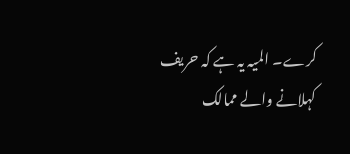کرے۔ المیہ یہ ہے کہ حریف کہلانے والے ممالک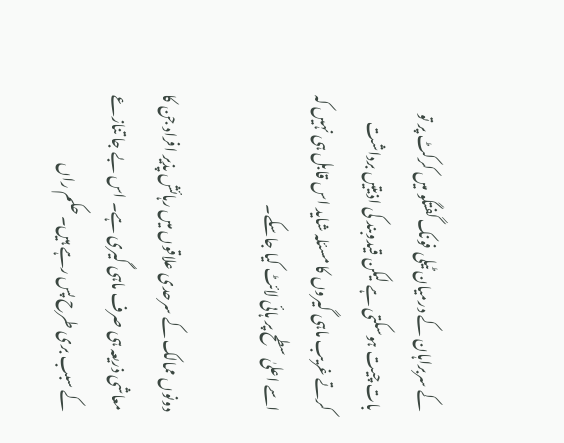کے سربراہان کے درمیان ٹیلی فونک گفتگو میں کرکٹ پر تو بات چیت ہوسکتی ہے لیکن قیدوبند کی اذیتیں برداشت کرتے غریب ماہی گیروں کا مسئلہ شاید اس قابل ہی نہیں کہ اسے اعلیٰ سطح پر ہائی لائٹ کیا جاسکے۔

دونوں ممالک کے سرحدی علاقوں میں رہائش پذیر افراد جن کا معاشی ذریعہ ہی صرف ماہی گیری ہے۔ اس بے جا تنازعے کے سبب بری طرح پس رہے ہیں۔ حکم راں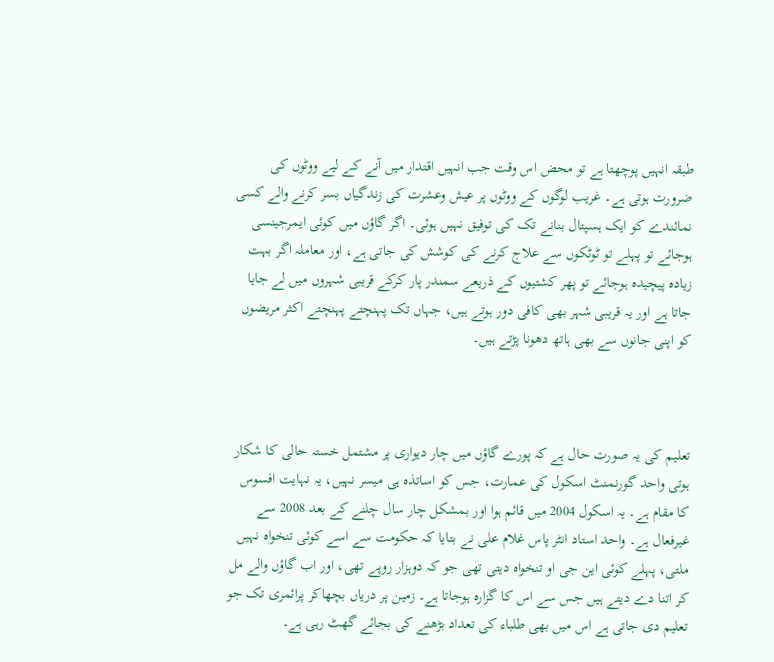طبقہ انہیں پوچھتا ہے تو محض اس وقت جب انہیں اقتدار میں آنے کے لیے ووٹوں کی ضرورت ہوتی ہے۔ غریب لوگوں کے ووٹوں پر عیش وعشرت کی زندگیاں بسر کرنے والے کسی نمائندے کو ایک ہسپتال بنانے تک کی توفیق نہیں ہوئی۔ اگر گاؤں میں کوئی ایمرجینسی ہوجائے تو پہلے تو ٹوٹکوں سے علاج کرنے کی کوشش کی جاتی ہے، اور معاملہ اگر بہت زیادہ پیچیدہ ہوجائے تو پھر کشتیوں کے ذریعے سمندر پار کرکے قریبی شہروں میں لے جایا جاتا ہے اور یہ قریبی شہر بھی کافی دور ہوتے ہیں، جہاں تک پہنچتے پہنچتے اکثر مریضوں کو اپنی جانوں سے بھی ہاتھ دھونا پڑتے ہیں۔



تعلیم کی یہ صورت حال ہے کہ پورے گاؤں میں چار دیواری پر مشتمل خستہ حالی کا شکار ہوتی واحد گورنمنٹ اسکول کی عمارت، جس کو اساتذہ ہی میسر نہیں، یہ نہایت افسوس کا مقام ہے۔ یہ اسکول 2004 میں قائم ہوا اور بمشکل چار سال چلنے کے بعد 2008 سے غیرفعال ہے۔ واحد استاد انٹر پاس غلام علی نے بتایا کہ حکومت سے اسے کوئی تنخواہ نہیں ملتی، پہلے کوئی این جی او تنخواہ دیتی تھی جو کہ دوہزار روپے تھی، اور اب گاؤں والے مل کر اتنا دے دیتے ہیں جس سے اس کا گزارہ ہوجاتا ہے۔ زمین پر دریاں بچھاکر پرائمری تک جو تعلیم دی جاتی ہے اس میں بھی طلباء کی تعداد بڑھنے کی بجائے گھٹ رہی ہے۔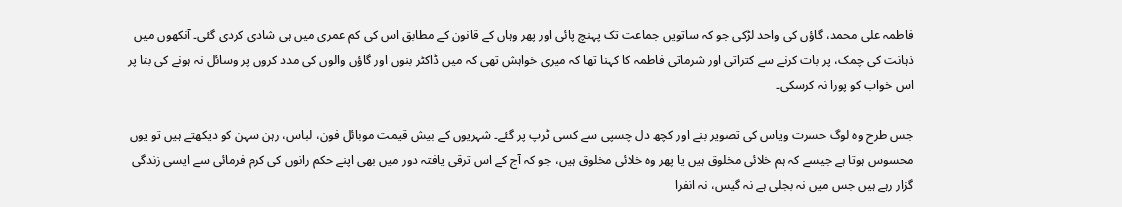فاطمہ علی محمد، گاؤں کی واحد لڑکی جو کہ ساتویں جماعت تک پہنچ پائی اور پھر وہاں کے قانون کے مطابق اس کی کم عمری میں ہی شادی کردی گئی۔ آنکھوں میں ذہانت کی چمک، پر بات کرنے سے کتراتی اور شرماتی فاطمہ کا کہنا تھا کہ میری خواہش تھی کہ میں ڈاکٹر بنوں اور گاؤں والوں کی مدد کروں پر وسائل نہ ہونے کی بنا پر اس خواب کو پورا نہ کرسکی۔

جس طرح وہ لوگ حسرت ویاس کی تصویر بنے اور کچھ دل چسپی سے کسی ٹرپ پر گئے۔ شہریوں کے بیش قیمت موبائل فون، لباس، رہن سہن کو دیکھتے ہیں تو یوں محسوس ہوتا ہے جیسے کہ ہم خلائی مخلوق ہیں یا پھر وہ خلائی مخلوق ہیں، جو کہ آج کے اس ترقی یافتہ دور میں بھی اپنے حکم رانوں کی کرم فرمائی سے ایسی زندگی گزار رہے ہیں جس میں نہ بجلی ہے نہ گیس، نہ انفرا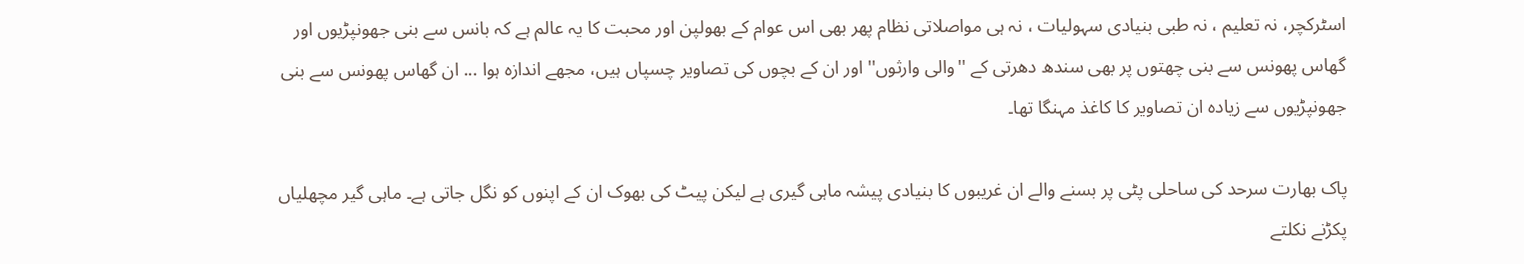اسٹرکچر، نہ تعلیم ، نہ طبی بنیادی سہولیات ، نہ ہی مواصلاتی نظام پھر بھی اس عوام کے بھولپن اور محبت کا یہ عالم ہے کہ بانس سے بنی جھونپڑیوں اور گھاس پھونس سے بنی چھتوں پر بھی سندھ دھرتی کے ''والی وارثوں'' اور ان کے بچوں کی تصاویر چسپاں ہیں، مجھے اندازہ ہوا ... ان گھاس پھونس سے بنی جھونپڑیوں سے زیادہ ان تصاویر کا کاغذ مہنگا تھا۔

پاک بھارت سرحد کی ساحلی پٹی پر بسنے والے ان غریبوں کا بنیادی پیشہ ماہی گیری ہے لیکن پیٹ کی بھوک ان کے اپنوں کو نگل جاتی ہے۔ ماہی گیر مچھلیاں پکڑنے نکلتے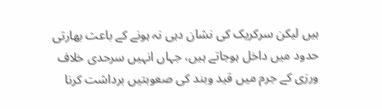ہیں لیکن سرکریک کی نشان دہی نہ ہونے کے باعث بھارتی حدود میں داخل ہوجاتے ہیں، جہاں انہیں سرحدی خلاف ورزی کے جرم میں قید وبند کی صعوبتیں برداشت کرنا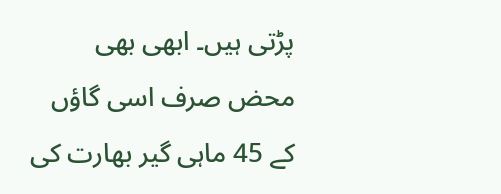پڑتی ہیں۔ ابھی بھی محض صرف اسی گاؤں کے 45 ماہی گیر بھارت کی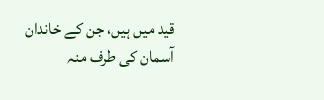قید میں ہیں، جن کے خاندان آسمان کی طرف منہ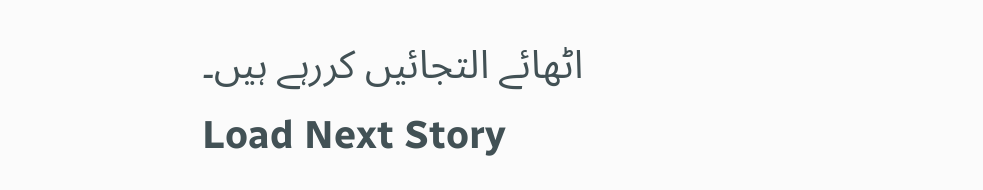اٹھائے التجائیں کررہے ہیں۔
Load Next Story